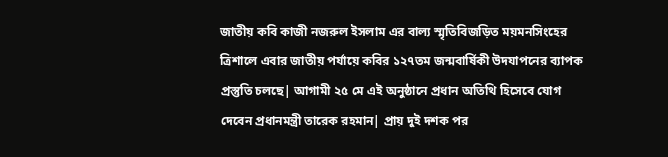জাতীয় কবি কাজী নজরুল ইসলাম এর বাল্য স্মৃতিবিজড়িত ময়মনসিংহের ত্রিশালে এবার জাতীয় পর্যায়ে কবির ১২৭তম জন্মবার্ষিকী উদযাপনের ব্যাপক প্রস্তুতি চলছে| আগামী ২৫ মে এই অনুষ্ঠানে প্রধান অতিথি হিসেবে যোগ দেবেন প্রধানমন্ত্রী তারেক রহমান| প্রায় দুই দশক পর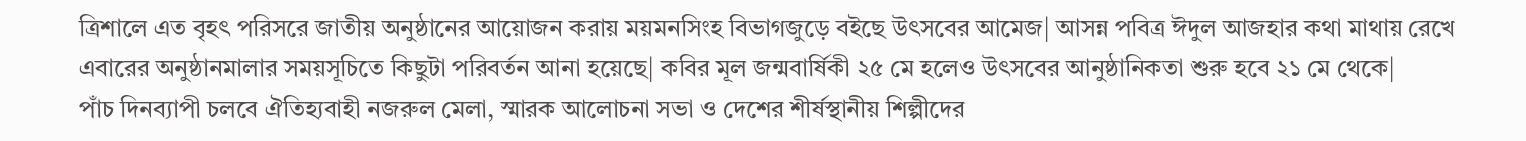ত্রিশালে এত বৃহৎ পরিসরে জাতীয় অনুষ্ঠানের আয়োজন করায় ময়মনসিংহ বিভাগজুড়ে বইছে উৎসবের আমেজ| আসন্ন পবিত্র ঈদুল আজহার কথা মাথায় রেখে এবারের অনুষ্ঠানমালার সময়সূচিতে কিছুটা পরিবর্তন আনা হয়েছে| কবির মূল জন্মবার্ষিকী ২৫ মে হলেও উৎসবের আনুষ্ঠানিকতা শুরু হবে ২১ মে থেকে|
পাঁচ দিনব্যাপী চলবে ঐতিহ্যবাহী নজরুল মেলা, স্মারক আলোচনা সভা ও দেশের শীর্ষস্থানীয় শিল্পীদের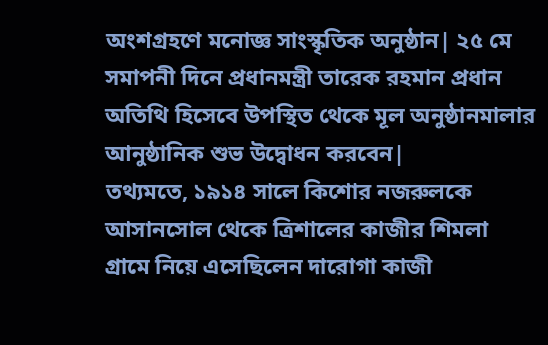অংশগ্রহণে মনোজ্ঞ সাংস্কৃতিক অনুষ্ঠান| ২৫ মে সমাপনী দিনে প্রধানমন্ত্রী তারেক রহমান প্রধান অতিথি হিসেবে উপস্থিত থেকে মূল অনুষ্ঠানমালার আনুষ্ঠানিক শুভ উদ্বোধন করবেন|
তথ্যমতে, ১৯১৪ সালে কিশোর নজরুলকে আসানসোল থেকে ত্রিশালের কাজীর শিমলা গ্রামে নিয়ে এসেছিলেন দারোগা কাজী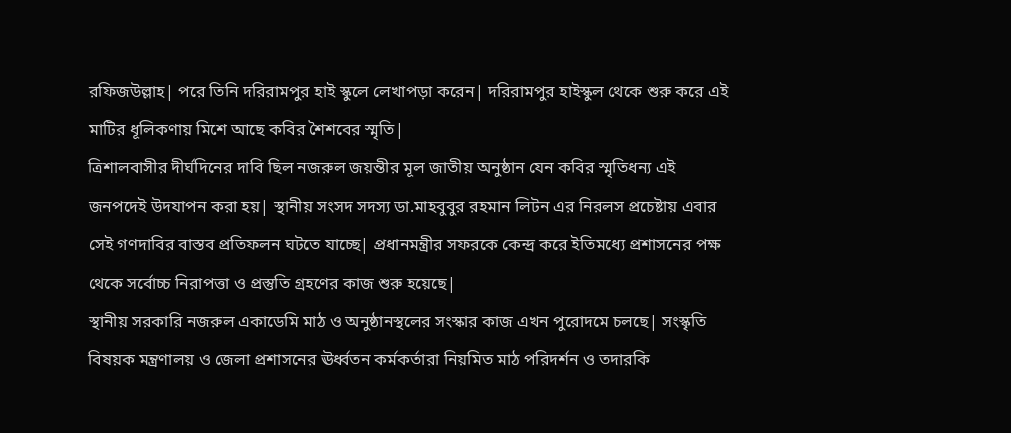রফিজউল্লাহ| পরে তিনি দরিরামপুর হাই স্কুলে লেখাপড়া করেন| দরিরামপুর হাইস্কুল থেকে শুরু করে এই মাটির ধূলিকণায় মিশে আছে কবির শৈশবের স্মৃতি|
ত্রিশালবাসীর দীর্ঘদিনের দাবি ছিল নজরুল জয়ন্তীর মূল জাতীয় অনুষ্ঠান যেন কবির স্মৃতিধন্য এই জনপদেই উদযাপন করা হয়| স্থানীয় সংসদ সদস্য ডা.মাহবুবুর রহমান লিটন এর নিরলস প্রচেষ্টায় এবার সেই গণদাবির বাস্তব প্রতিফলন ঘটতে যাচ্ছে| প্রধানমন্ত্রীর সফরকে কেন্দ্র করে ইতিমধ্যে প্রশাসনের পক্ষ থেকে সর্বোচ্চ নিরাপত্তা ও প্রস্তুতি গ্রহণের কাজ শুরু হয়েছে|
স্থানীয় সরকারি নজরুল একাডেমি মাঠ ও অনুষ্ঠানস্থলের সংস্কার কাজ এখন পুরোদমে চলছে| সংস্কৃতি বিষয়ক মন্ত্রণালয় ও জেলা প্রশাসনের ঊর্ধ্বতন কর্মকর্তারা নিয়মিত মাঠ পরিদর্শন ও তদারকি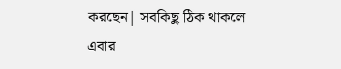করছেন| সবকিছু ঠিক থাকলে এবার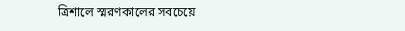ত্রিশালে স্মরণকালের সবচেয়ে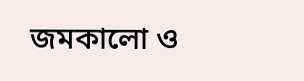জমকালো ও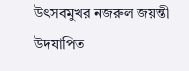উৎসবমুখর নজরুল জয়ন্তী উদযাপিত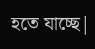হতে যাচ্ছে|